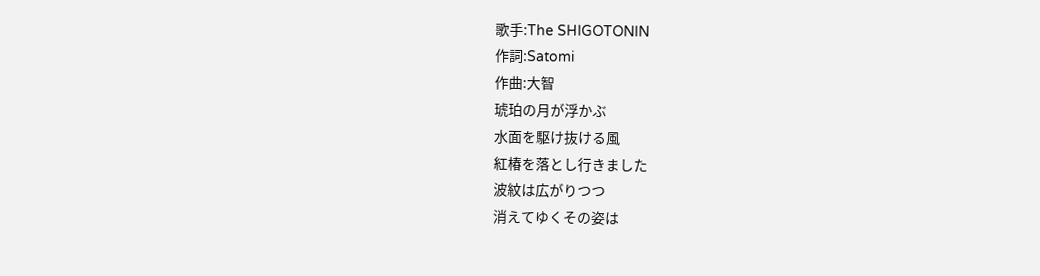歌手:The SHIGOTONIN
作詞:Satomi
作曲:大智
琥珀の月が浮かぶ
水面を駆け抜ける風
紅椿を落とし行きました
波紋は広がりつつ
消えてゆくその姿は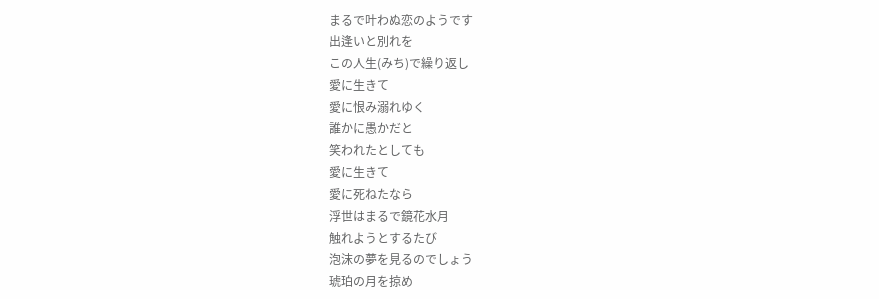まるで叶わぬ恋のようです
出逢いと別れを
この人生(みち)で繰り返し
愛に生きて
愛に恨み溺れゆく
誰かに愚かだと
笑われたとしても
愛に生きて
愛に死ねたなら
浮世はまるで鏡花水月
触れようとするたび
泡沫の夢を見るのでしょう
琥珀の月を掠め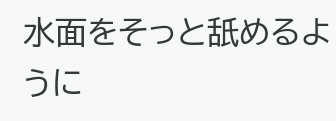水面をそっと舐めるように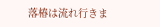落椿は流れ行きま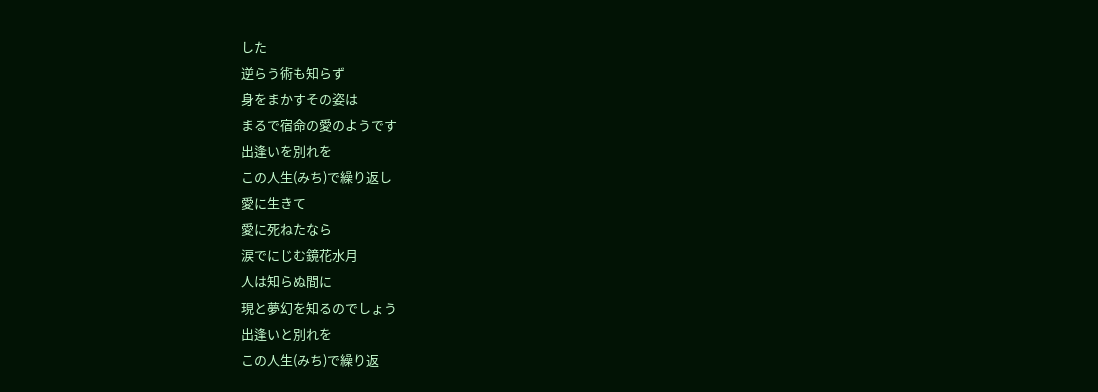した
逆らう術も知らず
身をまかすその姿は
まるで宿命の愛のようです
出逢いを別れを
この人生(みち)で繰り返し
愛に生きて
愛に死ねたなら
涙でにじむ鏡花水月
人は知らぬ間に
現と夢幻を知るのでしょう
出逢いと別れを
この人生(みち)で繰り返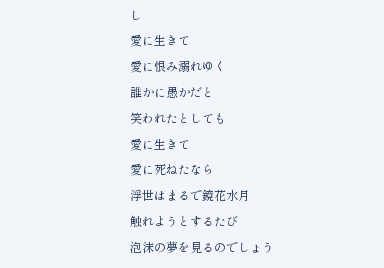し
愛に生きて
愛に恨み溺れゆく
誰かに愚かだと
笑われたとしても
愛に生きて
愛に死ねたなら
浮世はまるで鏡花水月
触れようとするたび
泡沫の夢を見るのでしょう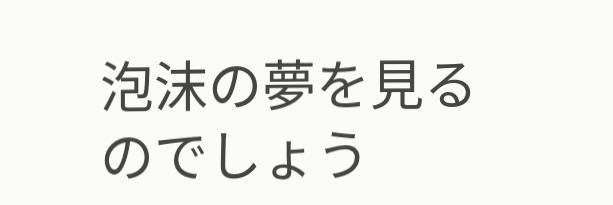泡沫の夢を見るのでしょう